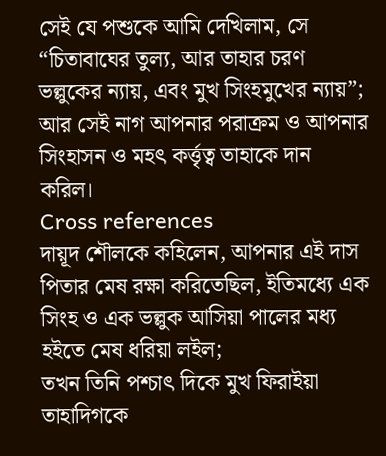সেই যে পশুকে আমি দেখিলাম, সে “চিতাবাঘের তুল্য, আর তাহার চরণ ভল্লুকের ন্যায়, এবং মুখ সিংহমুখের ন্যায়”; আর সেই নাগ আপনার পরাক্রম ও আপনার সিংহাসন ও মহৎ কর্ত্তৃত্ব তাহাকে দান করিল।
Cross references
দায়ূদ শৌলকে কহিলেন, আপনার এই দাস পিতার মেষ রক্ষা করিতেছিল, ইতিমধ্যে এক সিংহ ও এক ভল্লুক আসিয়া পালের মধ্য হইতে মেষ ধরিয়া লইল;
তখন তিনি পশ্চাৎ দিকে মুখ ফিরাইয়া তাহাদিগকে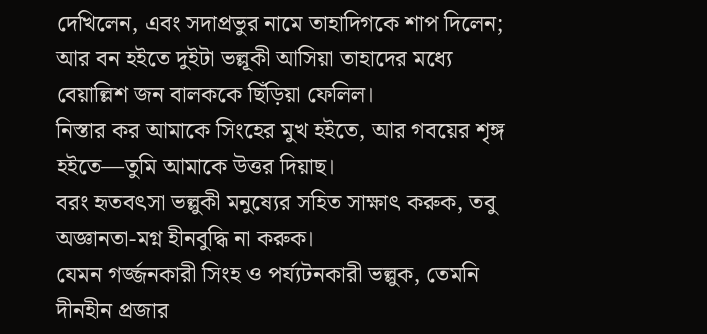দেখিলেন, এবং সদাপ্রভুর নামে তাহাদিগকে শাপ দিলেন; আর বন হইতে দুইটা ভল্লূকী আসিয়া তাহাদের মধ্যে বেয়াল্লিশ জন বালককে ছিঁড়িয়া ফেলিল।
নিস্তার কর আমাকে সিংহের মুখ হইতে, আর গবয়ের শৃঙ্গ হইতে—তুমি আমাকে উত্তর দিয়াছ।
বরং হৃতবৎসা ভল্লুকী মনুষ্যের সহিত সাক্ষাৎ করুক, তবু অজ্ঞানতা-মগ্ন হীনবুদ্ধি না করুক।
যেমন গর্জ্জনকারী সিংহ ও পর্য্যটনকারী ভল্লুক, তেমনি দীনহীন প্রজার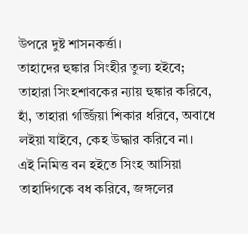উপরে দুষ্ট শাসনকর্ত্তা।
তাহাদের হুঙ্কার সিংহীর তুল্য হইবে; তাহারা সিংহশাবকের ন্যায় হুঙ্কার করিবে, হাঁ, তাহারা গর্জ্জিয়া শিকার ধরিবে, অবাধে লইয়া যাইবে, কেহ উদ্ধার করিবে না।
এই নিমিত্ত বন হইতে সিংহ আসিয়া তাহাদিগকে বধ করিবে, জঙ্গলের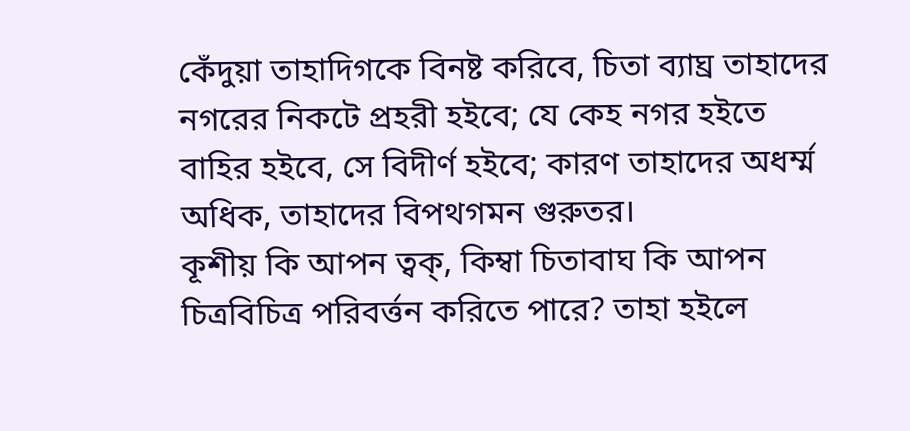কেঁদুয়া তাহাদিগকে বিনষ্ট করিবে, চিতা ব্যাঘ্র তাহাদের নগরের নিকটে প্রহরী হইবে; যে কেহ নগর হইতে বাহির হইবে, সে বিদীর্ণ হইবে; কারণ তাহাদের অধর্ম্ম অধিক, তাহাদের বিপথগমন গুরুতর।
কূশীয় কি আপন ত্বক্, কিম্বা চিতাবাঘ কি আপন চিত্রবিচিত্র পরিবর্ত্তন করিতে পারে? তাহা হইলে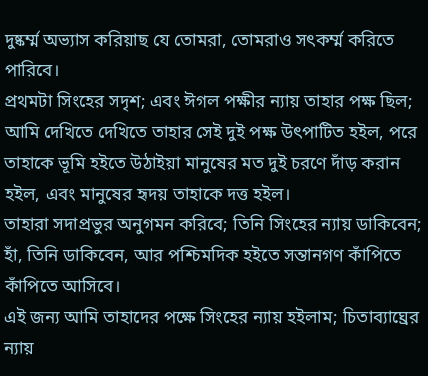দুষ্কর্ম্ম অভ্যাস করিয়াছ যে তোমরা, তোমরাও সৎকর্ম্ম করিতে পারিবে।
প্রথমটা সিংহের সদৃশ; এবং ঈগল পক্ষীর ন্যায় তাহার পক্ষ ছিল; আমি দেখিতে দেখিতে তাহার সেই দুই পক্ষ উৎপাটিত হইল, পরে তাহাকে ভূমি হইতে উঠাইয়া মানুষের মত দুই চরণে দাঁড় করান হইল, এবং মানুষের হৃদয় তাহাকে দত্ত হইল।
তাহারা সদাপ্রভুর অনুগমন করিবে; তিনি সিংহের ন্যায় ডাকিবেন; হাঁ, তিনি ডাকিবেন, আর পশ্চিমদিক হইতে সন্তানগণ কাঁপিতে কাঁপিতে আসিবে।
এই জন্য আমি তাহাদের পক্ষে সিংহের ন্যায় হইলাম; চিতাব্যাঘ্রের ন্যায়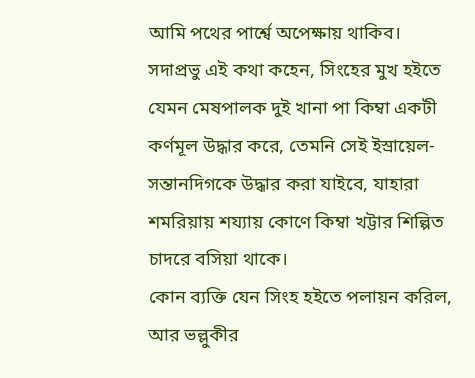আমি পথের পার্শ্বে অপেক্ষায় থাকিব।
সদাপ্রভু এই কথা কহেন, সিংহের মুখ হইতে যেমন মেষপালক দুই খানা পা কিম্বা একটী কর্ণমূল উদ্ধার করে, তেমনি সেই ইস্রায়েল-সন্তানদিগকে উদ্ধার করা যাইবে, যাহারা শমরিয়ায় শয্যায় কোণে কিম্বা খট্টার শিল্পিত চাদরে বসিয়া থাকে।
কোন ব্যক্তি যেন সিংহ হইতে পলায়ন করিল, আর ভল্লুকীর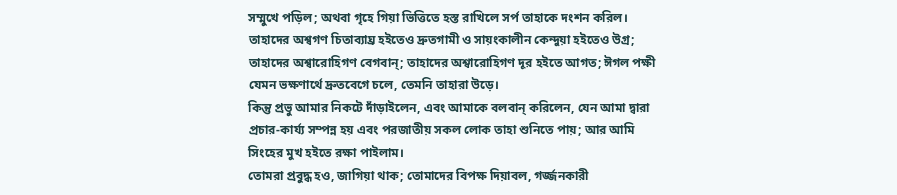সম্মুখে পড়িল; অথবা গৃহে গিয়া ভিত্তিতে হস্ত রাখিলে সর্প তাহাকে দংশন করিল।
তাহাদের অশ্বগণ চিতাব্যাঘ্র হইতেও দ্রুতগামী ও সায়ংকালীন কেন্দুয়া হইতেও উগ্র; তাহাদের অশ্বারোহিগণ বেগবান্; তাহাদের অশ্বারোহিগণ দূর হইতে আগত; ঈগল পক্ষী যেমন ভক্ষণার্থে দ্রুতবেগে চলে, তেমনি তাহারা উড়ে।
কিন্তু প্রভু আমার নিকটে দাঁড়াইলেন, এবং আমাকে বলবান্ করিলেন, যেন আমা দ্বারা প্রচার-কার্য্য সম্পন্ন হয় এবং পরজাতীয় সকল লোক তাহা শুনিতে পায়; আর আমি সিংহের মুখ হইতে রক্ষা পাইলাম।
তোমরা প্রবুদ্ধ হও, জাগিয়া থাক; তোমাদের বিপক্ষ দিয়াবল, গর্জ্জনকারী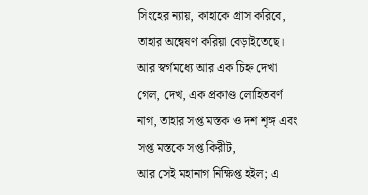সিংহের ন্যায়, কাহাকে গ্রাস করিবে, তাহার অন্বেষণ করিয়া বেড়াইতেছে।
আর স্বর্গমধ্যে আর এক চিহ্ন দেখা গেল, দেখ, এক প্রকাণ্ড লোহিতবর্ণ নাগ, তাহার সপ্ত মস্তক ও দশ শৃঙ্গ এবং সপ্ত মস্তকে সপ্ত কিরীট,
আর সেই মহানাগ নিক্ষিপ্ত হইল; এ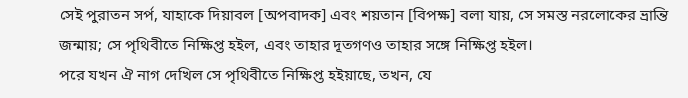সেই পুরাতন সর্প, যাহাকে দিয়াবল [অপবাদক] এবং শয়তান [বিপক্ষ] বলা যায়, সে সমস্ত নরলোকের ভ্রান্তি জন্মায়; সে পৃথিবীতে নিক্ষিপ্ত হইল, এবং তাহার দূতগণও তাহার সঙ্গে নিক্ষিপ্ত হইল।
পরে যখন ঐ নাগ দেখিল সে পৃথিবীতে নিক্ষিপ্ত হইয়াছে, তখন, যে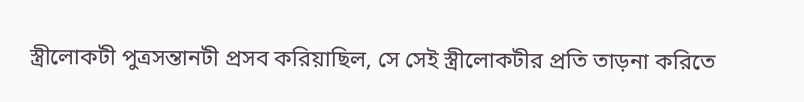স্ত্রীলোকটী পুত্রসন্তানটী প্রসব করিয়াছিল, সে সেই স্ত্রীলোকটীর প্রতি তাড়না করিতে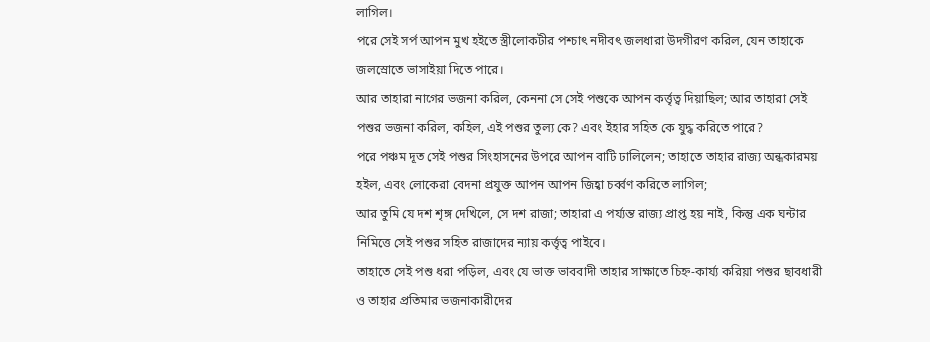লাগিল।
পরে সেই সর্প আপন মুখ হইতে স্ত্রীলোকটীর পশ্চাৎ নদীবৎ জলধারা উদগীরণ করিল, যেন তাহাকে জলস্রোতে ভাসাইয়া দিতে পারে।
আর তাহারা নাগের ভজনা করিল, কেননা সে সেই পশুকে আপন কর্ত্তৃত্ব দিয়াছিল; আর তাহারা সেই পশুর ভজনা করিল, কহিল, এই পশুর তুল্য কে? এবং ইহার সহিত কে যুদ্ধ করিতে পারে?
পরে পঞ্চম দূত সেই পশুর সিংহাসনের উপরে আপন বাটি ঢালিলেন; তাহাতে তাহার রাজ্য অন্ধকারময় হইল, এবং লোকেরা বেদনা প্রযুক্ত আপন আপন জিহ্বা চর্ব্বণ করিতে লাগিল;
আর তুমি যে দশ শৃঙ্গ দেখিলে, সে দশ রাজা; তাহারা এ পর্য্যন্ত রাজ্য প্রাপ্ত হয় নাই, কিন্তু এক ঘন্টার নিমিত্তে সেই পশুর সহিত রাজাদের ন্যায় কর্ত্তৃত্ব পাইবে।
তাহাতে সেই পশু ধরা পড়িল, এবং যে ভাক্ত ভাববাদী তাহার সাক্ষাতে চিহ্ন-কার্য্য করিয়া পশুর ছাবধারী ও তাহার প্রতিমার ভজনাকারীদের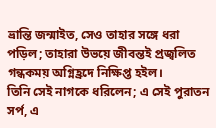ভ্রান্তি জন্মাইত, সেও তাহার সঙ্গে ধরা পড়িল; তাহারা উভয়ে জীবন্তই প্রজ্বলিত গন্ধকময় অগ্নিহ্রদে নিক্ষিপ্ত হইল।
তিনি সেই নাগকে ধরিলেন; এ সেই পুরাতন সর্প, এ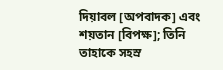দিয়াবল [অপবাদক] এবং শয়তান [বিপক্ষ]; তিনি তাহাকে সহস্র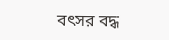বৎসর বদ্ধ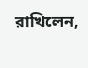রাখিলেন,